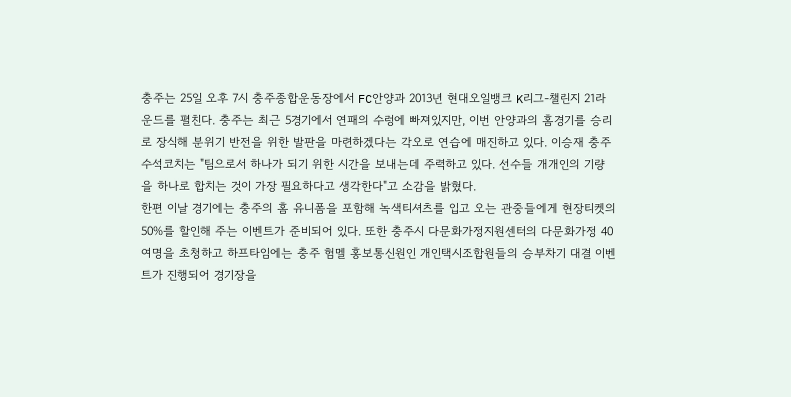충주는 25일 오후 7시 충주종합운동장에서 FC안양과 2013년 현대오일뱅크 K리그-챌린지 21라운드를 펼친다. 충주는 최근 5경기에서 연패의 수렁에 빠져있지만, 이번 안양과의 홈경기를 승리로 장식해 분위기 반전을 위한 발판을 마련하겠다는 각오로 연습에 매진하고 있다. 이승재 충주 수석코치는 "팀으로서 하나가 되기 위한 시간을 보내는데 주력하고 있다. 선수들 개개인의 기량을 하나로 합치는 것이 가장 필요하다고 생각한다"고 소감을 밝혔다.
한편 이날 경기에는 충주의 홈 유니폼을 포함해 녹색티셔츠를 입고 오는 관중들에게 현장티켓의 50%를 할인해 주는 이벤트가 준비되어 있다. 또한 충주시 다문화가정지원센터의 다문화가정 40여명을 초청하고 하프타임에는 충주 험멜 홍보통신원인 개인택시조합원들의 승부차기 대결 이벤트가 진행되어 경기장을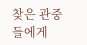찾은 관중들에게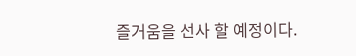즐거움을 선사 할 예정이다.